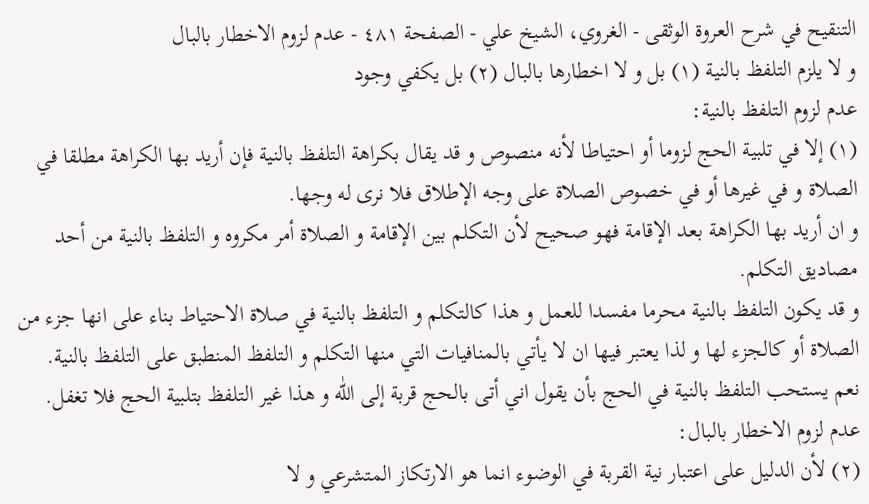التنقيح في شرح العروة الوثقى - الغروي، الشيخ علي - الصفحة ٤٨١ - عدم لزوم الاخطار بالبال
و لا يلزم التلفظ بالنية (١) بل و لا اخطارها بالبال (٢) بل يكفي وجود
عدم لزوم التلفظ بالنية:
(١) إلا في تلبية الحج لزوما أو احتياطا لأنه منصوص و قد يقال بكراهة التلفظ بالنية فإن أريد بها الكراهة مطلقا في الصلاة و في غيرها أو في خصوص الصلاة على وجه الإطلاق فلا نرى له وجها.
و ان أريد بها الكراهة بعد الإقامة فهو صحيح لأن التكلم بين الإقامة و الصلاة أمر مكروه و التلفظ بالنية من أحد مصاديق التكلم.
و قد يكون التلفظ بالنية محرما مفسدا للعمل و هذا كالتكلم و التلفظ بالنية في صلاة الاحتياط بناء على انها جزء من الصلاة أو كالجزء لها و لذا يعتبر فيها ان لا يأتي بالمنافيات التي منها التكلم و التلفظ المنطبق على التلفظ بالنية.
نعم يستحب التلفظ بالنية في الحج بأن يقول اني أتى بالحج قربة إلى اللّٰه و هذا غير التلفظ بتلبية الحج فلا تغفل.
عدم لزوم الاخطار بالبال:
(٢) لأن الدليل على اعتبار نية القربة في الوضوء انما هو الارتكاز المتشرعي و لا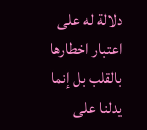دلالة له على اعتبار اخطارها بالقلب بل إنما يدلنا على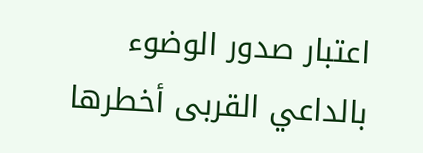اعتبار صدور الوضوء بالداعي القربى أخطرها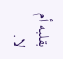بقلبه أم لا.